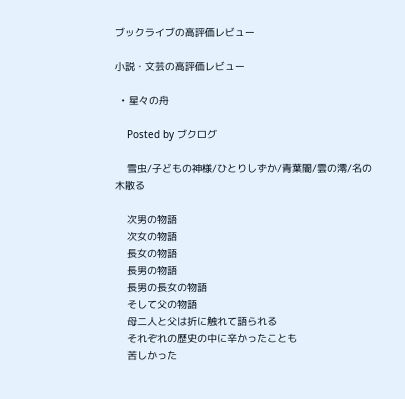ブックライブの高評価レビュー

小説・文芸の高評価レビュー

  • 星々の舟

    Posted by ブクログ

    雪虫/子どもの神様/ひとりしずか/青葉闇/雲の澪/名の木散る

    次男の物語
    次女の物語
    長女の物語
    長男の物語
    長男の長女の物語
    そして父の物語
    母二人と父は折に触れて語られる
    それぞれの歴史の中に辛かったことも
    苦しかった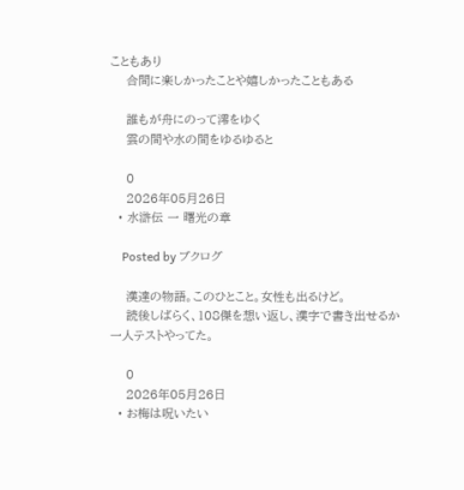こともあり
    合間に楽しかったことや嬉しかったこともある

    誰もが舟にのって澪をゆく
    雲の間や水の間をゆるゆると

    0
    2026年05月26日
  • 水滸伝 一 曙光の章

    Posted by ブクログ

    漢達の物語。このひとこと。女性も出るけど。
    読後しばらく、108傑を想い返し、漢字で書き出せるか一人テストやってた。

    0
    2026年05月26日
  • お梅は呪いたい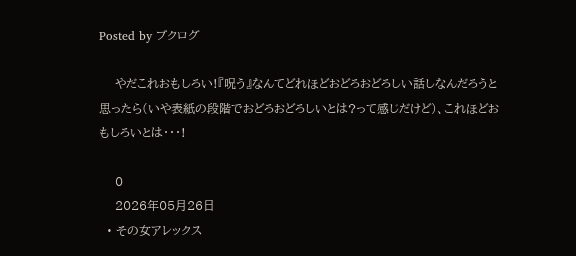Posted by ブクログ

    やだこれおもしろい!『呪う』なんてどれほどおどろおどろしい話しなんだろうと思ったら(いや表紙の段階でおどろおどろしいとは?って感じだけど)、これほどおもしろいとは・・・!

    0
    2026年05月26日
  • その女アレックス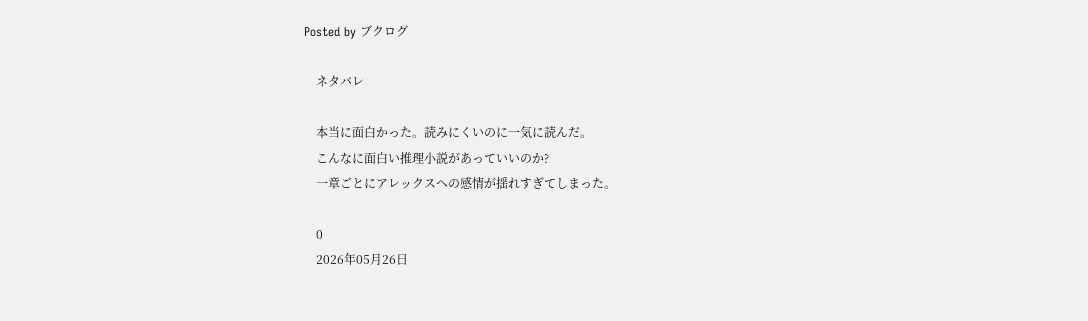Posted by ブクログ

    ネタバレ

    本当に面白かった。読みにくいのに一気に読んだ。
    こんなに面白い推理小説があっていいのか?
    一章ごとにアレックスへの感情が揺れすぎてしまった。

    0
    2026年05月26日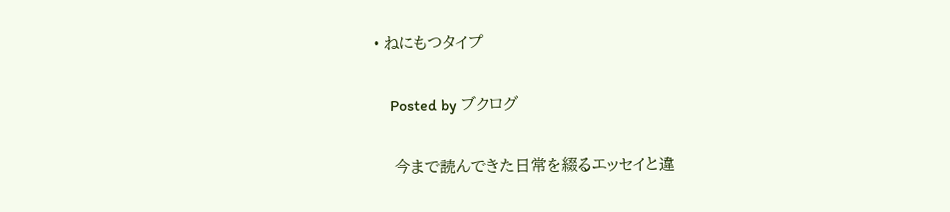• ねにもつタイプ

    Posted by ブクログ

    今まで読んできた日常を綴るエッセイと違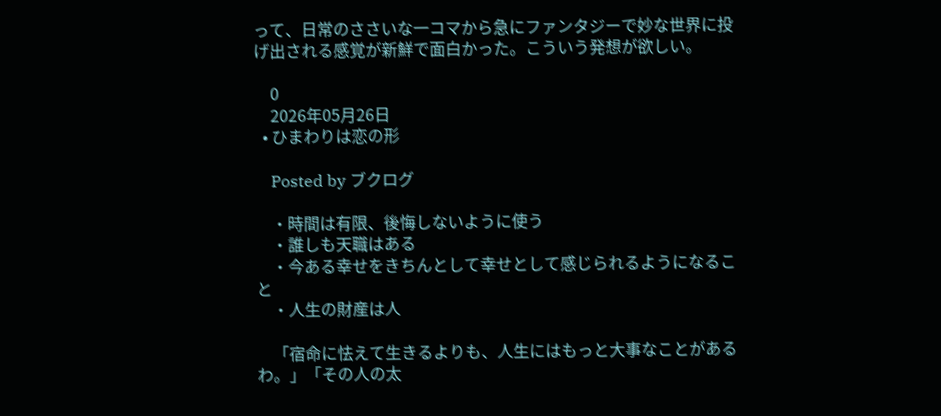って、日常のささいな一コマから急にファンタジーで妙な世界に投げ出される感覚が新鮮で面白かった。こういう発想が欲しい。

    0
    2026年05月26日
  • ひまわりは恋の形

    Posted by ブクログ

    ・時間は有限、後悔しないように使う
    ・誰しも天職はある
    ・今ある幸せをきちんとして幸せとして感じられるようになること
    ・人生の財産は人

    「宿命に怯えて生きるよりも、人生にはもっと大事なことがあるわ。」「その人の太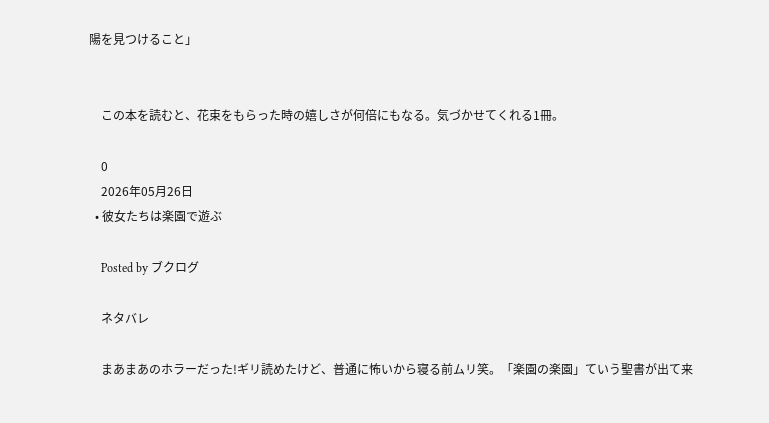陽を見つけること」


    この本を読むと、花束をもらった時の嬉しさが何倍にもなる。気づかせてくれる1冊。

    0
    2026年05月26日
  • 彼女たちは楽園で遊ぶ

    Posted by ブクログ

    ネタバレ

    まあまあのホラーだった!ギリ読めたけど、普通に怖いから寝る前ムリ笑。「楽園の楽園」ていう聖書が出て来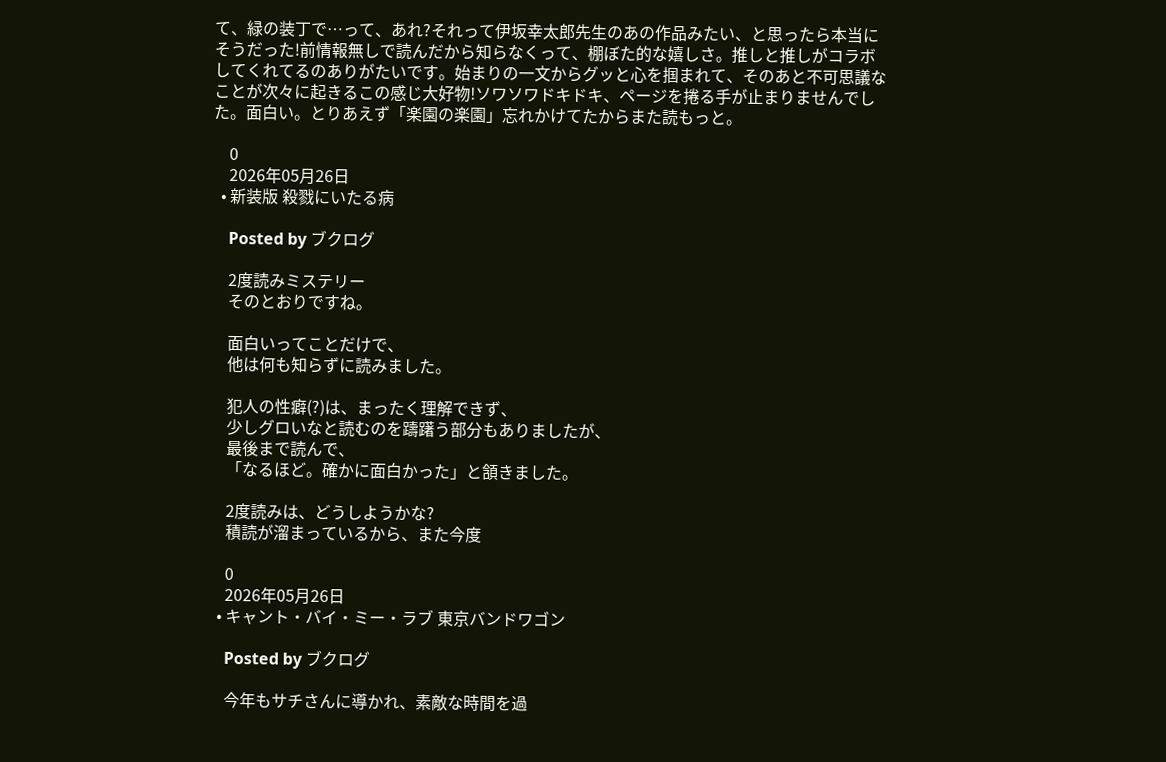て、緑の装丁で…って、あれ?それって伊坂幸太郎先生のあの作品みたい、と思ったら本当にそうだった!前情報無しで読んだから知らなくって、棚ぼた的な嬉しさ。推しと推しがコラボしてくれてるのありがたいです。始まりの一文からグッと心を掴まれて、そのあと不可思議なことが次々に起きるこの感じ大好物!ソワソワドキドキ、ページを捲る手が止まりませんでした。面白い。とりあえず「楽園の楽園」忘れかけてたからまた読もっと。

    0
    2026年05月26日
  • 新装版 殺戮にいたる病

    Posted by ブクログ

    2度読みミステリー
    そのとおりですね。

    面白いってことだけで、
    他は何も知らずに読みました。

    犯人の性癖(?)は、まったく理解できず、
    少しグロいなと読むのを躊躇う部分もありましたが、
    最後まで読んで、
    「なるほど。確かに面白かった」と頷きました。

    2度読みは、どうしようかな?
    積読が溜まっているから、また今度

    0
    2026年05月26日
  • キャント・バイ・ミー・ラブ 東京バンドワゴン

    Posted by ブクログ

    今年もサチさんに導かれ、素敵な時間を過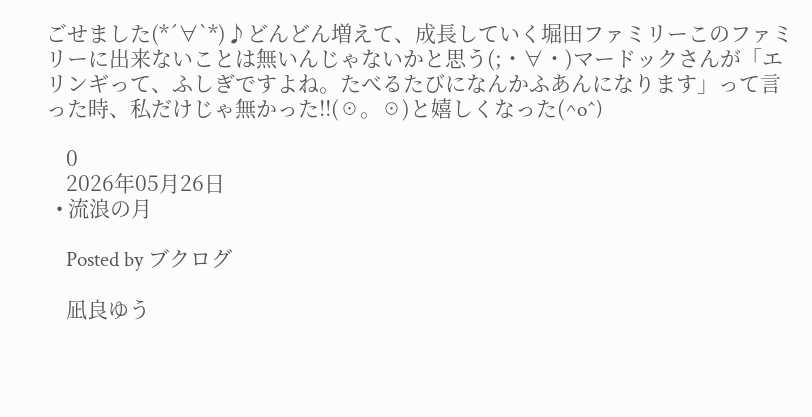ごせました(*´∀`*)♪どんどん増えて、成長していく堀田ファミリーこのファミリーに出来ないことは無いんじゃないかと思う(;・∀・)マードックさんが「エリンギって、ふしぎですよね。たべるたびになんかふあんになります」って言った時、私だけじゃ無かった!!(☉。☉)と嬉しくなった(^o^)

    0
    2026年05月26日
  • 流浪の月

    Posted by ブクログ

    凪良ゆう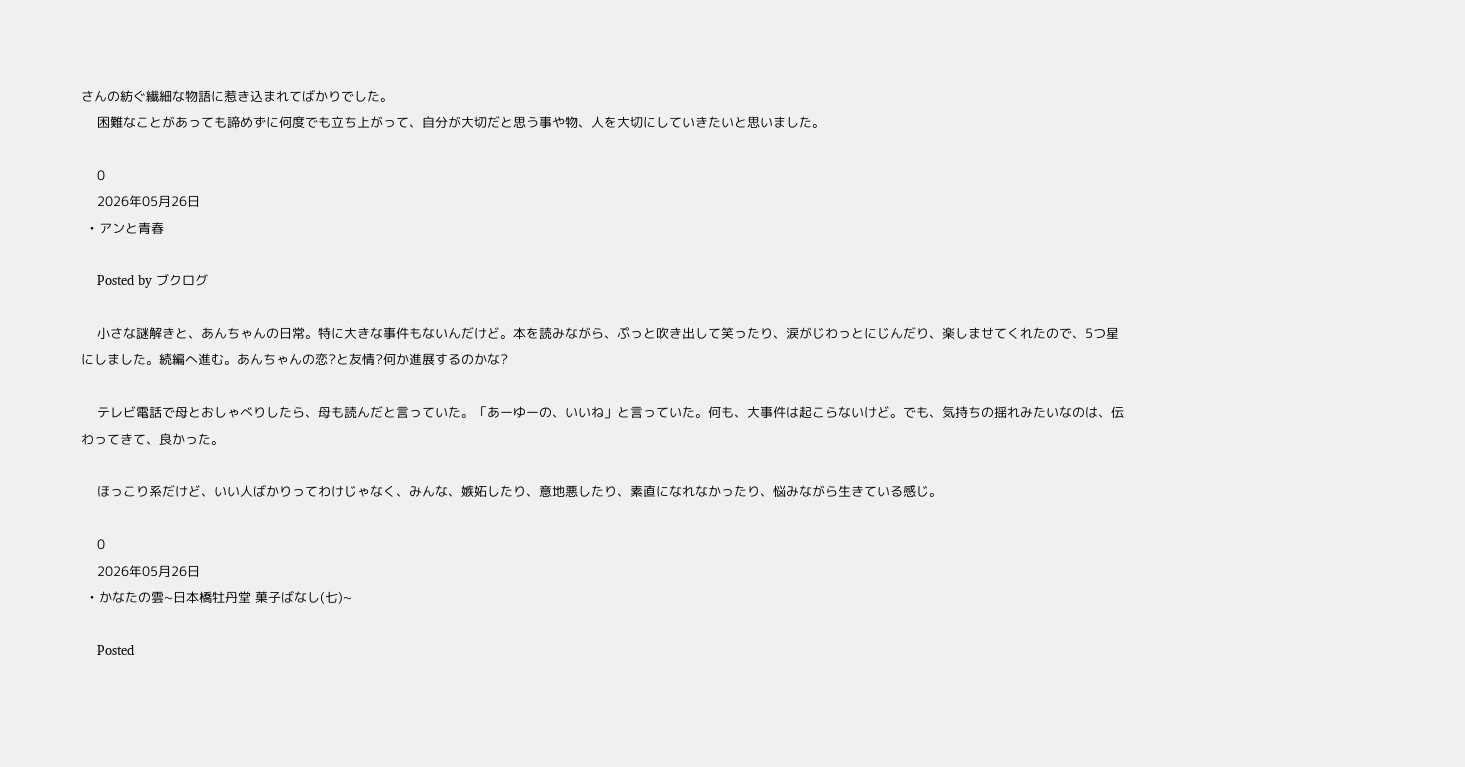さんの紡ぐ繊細な物語に惹き込まれてばかりでした。
    困難なことがあっても諦めずに何度でも立ち上がって、自分が大切だと思う事や物、人を大切にしていきたいと思いました。

    0
    2026年05月26日
  • アンと青春

    Posted by ブクログ

    小さな謎解きと、あんちゃんの日常。特に大きな事件もないんだけど。本を読みながら、ぷっと吹き出して笑ったり、涙がじわっとにじんだり、楽しませてくれたので、5つ星にしました。続編へ進む。あんちゃんの恋?と友情?何か進展するのかな?

    テレビ電話で母とおしゃべりしたら、母も読んだと言っていた。「あーゆーの、いいね」と言っていた。何も、大事件は起こらないけど。でも、気持ちの揺れみたいなのは、伝わってきて、良かった。

    ほっこり系だけど、いい人ばかりってわけじゃなく、みんな、嫉妬したり、意地悪したり、素直になれなかったり、悩みながら生きている感じ。

    0
    2026年05月26日
  • かなたの雲~日本橋牡丹堂 菓子ばなし(七)~

    Posted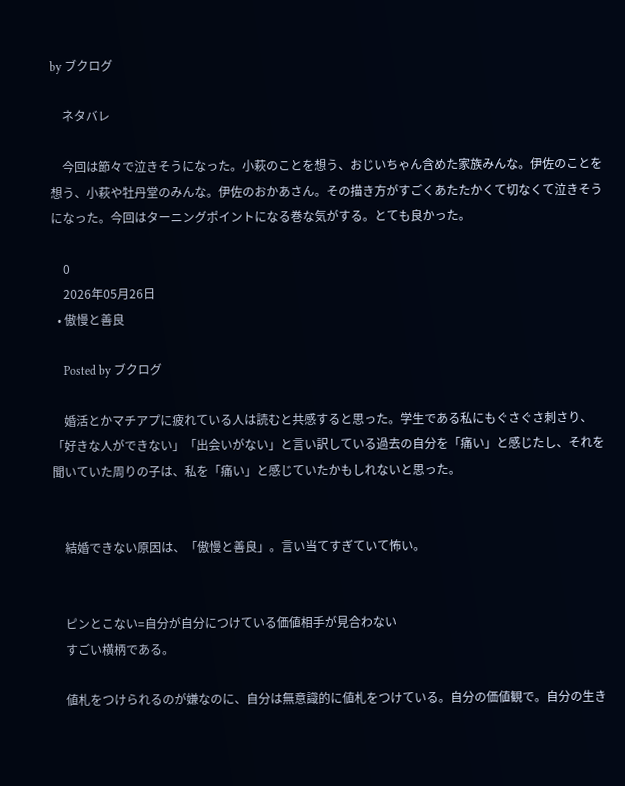by ブクログ

    ネタバレ

    今回は節々で泣きそうになった。小萩のことを想う、おじいちゃん含めた家族みんな。伊佐のことを想う、小萩や牡丹堂のみんな。伊佐のおかあさん。その描き方がすごくあたたかくて切なくて泣きそうになった。今回はターニングポイントになる巻な気がする。とても良かった。

    0
    2026年05月26日
  • 傲慢と善良

    Posted by ブクログ

    婚活とかマチアプに疲れている人は読むと共感すると思った。学生である私にもぐさぐさ刺さり、「好きな人ができない」「出会いがない」と言い訳している過去の自分を「痛い」と感じたし、それを聞いていた周りの子は、私を「痛い」と感じていたかもしれないと思った。


    結婚できない原因は、「傲慢と善良」。言い当てすぎていて怖い。


    ピンとこない=自分が自分につけている価値相手が見合わない
    すごい横柄である。

    値札をつけられるのが嫌なのに、自分は無意識的に値札をつけている。自分の価値観で。自分の生き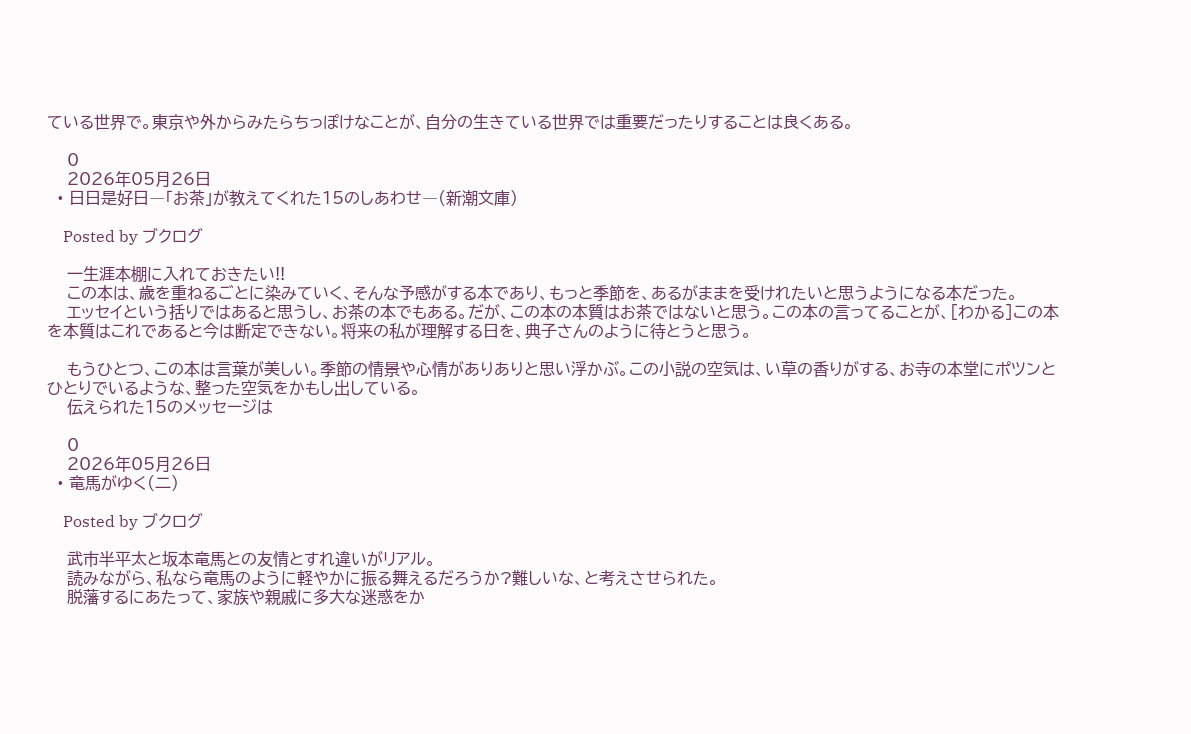ている世界で。東京や外からみたらちっぽけなことが、自分の生きている世界では重要だったりすることは良くある。

    0
    2026年05月26日
  • 日日是好日―「お茶」が教えてくれた15のしあわせ―(新潮文庫)

    Posted by ブクログ

    一生涯本棚に入れておきたい!!
    この本は、歳を重ねるごとに染みていく、そんな予感がする本であり、もっと季節を、あるがままを受けれたいと思うようになる本だった。
    エッセイという括りではあると思うし、お茶の本でもある。だが、この本の本質はお茶ではないと思う。この本の言ってることが、[わかる]この本を本質はこれであると今は断定できない。将来の私が理解する日を、典子さんのように待とうと思う。

    もうひとつ、この本は言葉が美しい。季節の情景や心情がありありと思い浮かぶ。この小説の空気は、い草の香りがする、お寺の本堂にポツンとひとりでいるような、整った空気をかもし出している。
    伝えられた15のメッセージは

    0
    2026年05月26日
  • 竜馬がゆく(二)

    Posted by ブクログ

    武市半平太と坂本竜馬との友情とすれ違いがリアル。
    読みながら、私なら竜馬のように軽やかに振る舞えるだろうか?難しいな、と考えさせられた。
    脱藩するにあたって、家族や親戚に多大な迷惑をか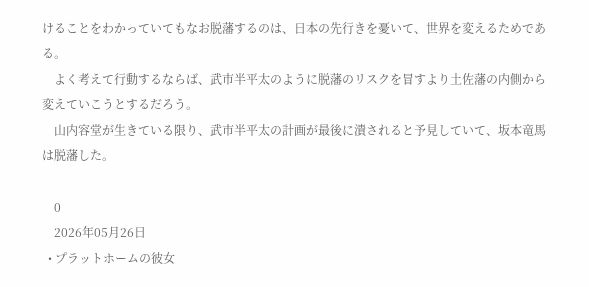けることをわかっていてもなお脱藩するのは、日本の先行きを憂いて、世界を変えるためである。
    よく考えて行動するならば、武市半平太のように脱藩のリスクを冒すより土佐藩の内側から変えていこうとするだろう。
    山内容堂が生きている限り、武市半平太の計画が最後に潰されると予見していて、坂本竜馬は脱藩した。

    0
    2026年05月26日
  • プラットホームの彼女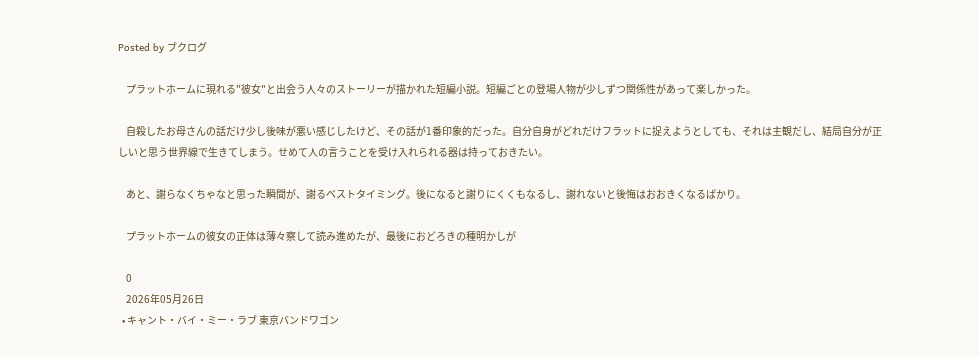Posted by ブクログ

    プラットホームに現れる"彼女"と出会う人々のストーリーが描かれた短編小説。短編ごとの登場人物が少しずつ関係性があって楽しかった。

    自殺したお母さんの話だけ少し後味が悪い感じしたけど、その話が1番印象的だった。自分自身がどれだけフラットに捉えようとしても、それは主観だし、結局自分が正しいと思う世界線で生きてしまう。せめて人の言うことを受け入れられる器は持っておきたい。

    あと、謝らなくちゃなと思った瞬間が、謝るベストタイミング。後になると謝りにくくもなるし、謝れないと後悔はおおきくなるばかり。

    プラットホームの彼女の正体は薄々察して読み進めたが、最後におどろきの種明かしが

    0
    2026年05月26日
  • キャント・バイ・ミー・ラブ 東京バンドワゴン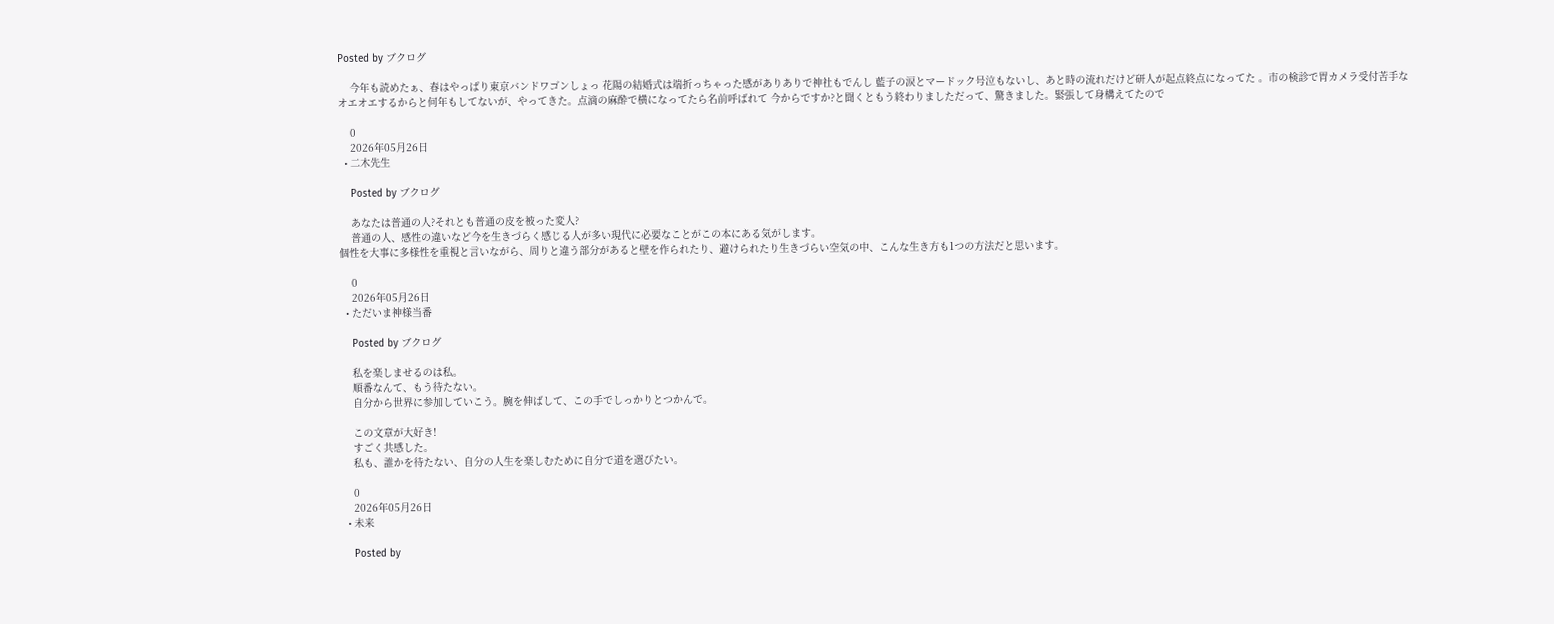Posted by ブクログ

    今年も読めたぁ、春はやっぱり東京バンドワゴンしょっ 花陽の結婚式は端折っちゃった感がありありで神社もでんし 藍子の涙とマードック号泣もないし、あと時の流れだけど研人が起点終点になってた 。市の検診で胃カメラ受付苦手なオエオエするからと何年もしてないが、やってきた。点滴の麻酔で横になってたら名前呼ばれて 今からですか?と聞くともう終わりましただって、驚きました。緊張して身構えてたので

    0
    2026年05月26日
  • 二木先生

    Posted by ブクログ

    あなたは普通の人?それとも普通の皮を被った変人?
    普通の人、感性の違いなど今を生きづらく感じる人が多い現代に必要なことがこの本にある気がします。
個性を大事に多様性を重視と言いながら、周りと違う部分があると壁を作られたり、避けられたり生きづらい空気の中、こんな生き方も1つの方法だと思います。

    0
    2026年05月26日
  • ただいま神様当番

    Posted by ブクログ

    私を楽しませるのは私。
    順番なんて、もう待たない。
    自分から世界に参加していこう。腕を伸ばして、この手でしっかりとつかんで。

    この文章が大好き!
    すごく共感した。
    私も、誰かを待たない、自分の人生を楽しむために自分で道を選びたい。

    0
    2026年05月26日
  • 未来

    Posted by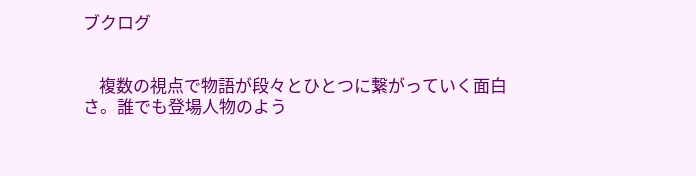ブクログ


    複数の視点で物語が段々とひとつに繋がっていく面白さ。誰でも登場人物のよう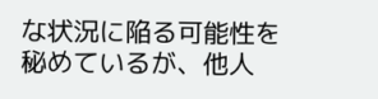な状況に陥る可能性を秘めているが、他人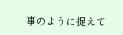事のように捉えて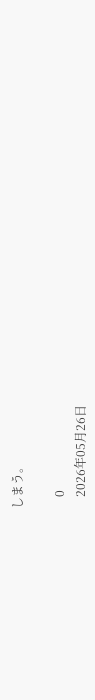しまう。

    0
    2026年05月26日